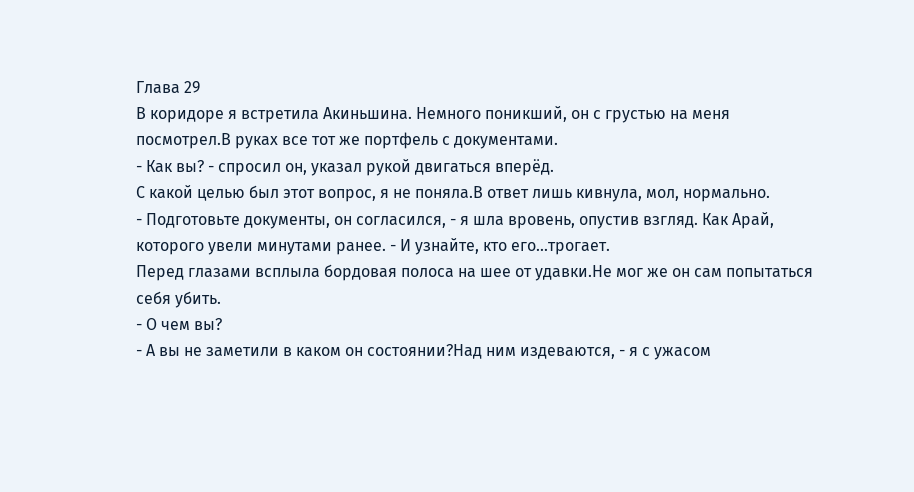Глава 29
В коридоре я встретила Акиньшина. Немного поникший, он с грустью на меня посмотрел.В руках все тот же портфель с документами.
- Как вы? - спросил он, указал рукой двигаться вперёд.
С какой целью был этот вопрос, я не поняла.В ответ лишь кивнула, мол, нормально.
- Подготовьте документы, он согласился, - я шла вровень, опустив взгляд. Как Арай, которого увели минутами ранее. - И узнайте, кто его...трогает.
Перед глазами всплыла бордовая полоса на шее от удавки.Не мог же он сам попытаться себя убить.
- О чем вы?
- А вы не заметили в каком он состоянии?Над ним издеваются, - я с ужасом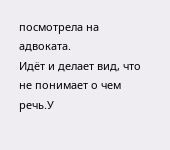посмотрела на адвоката.
Идёт и делает вид, что не понимает о чем речь.У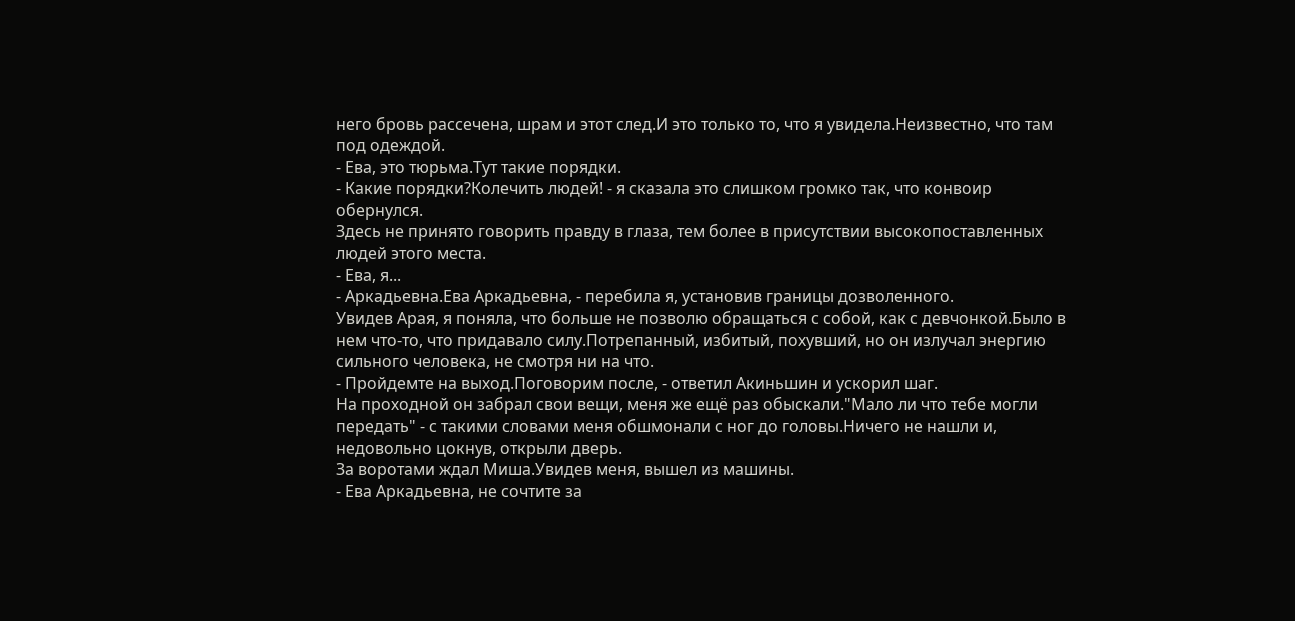него бровь рассечена, шрам и этот след.И это только то, что я увидела.Неизвестно, что там под одеждой.
- Ева, это тюрьма.Тут такие порядки.
- Какие порядки?Колечить людей! - я сказала это слишком громко так, что конвоир обернулся.
Здесь не принято говорить правду в глаза, тем более в присутствии высокопоставленных людей этого места.
- Ева, я...
- Аркадьевна.Ева Аркадьевна, - перебила я, установив границы дозволенного.
Увидев Арая, я поняла, что больше не позволю обращаться с собой, как с девчонкой.Было в нем что-то, что придавало силу.Потрепанный, избитый, похувший, но он излучал энергию сильного человека, не смотря ни на что.
- Пройдемте на выход.Поговорим после, - ответил Акиньшин и ускорил шаг.
На проходной он забрал свои вещи, меня же ещё раз обыскали."Мало ли что тебе могли передать" - с такими словами меня обшмонали с ног до головы.Ничего не нашли и, недовольно цокнув, открыли дверь.
За воротами ждал Миша.Увидев меня, вышел из машины.
- Ева Аркадьевна, не сочтите за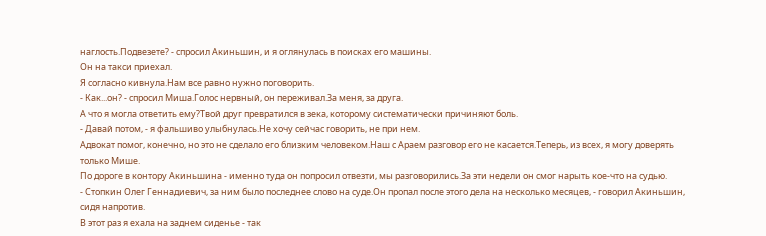наглость.Подвезете? - спросил Акиньшин, и я оглянулась в поисках его машины.
Он на такси приехал.
Я согласно кивнула.Нам все равно нужно поговорить.
- Как...он? - спросил Миша.Голос нервный, он переживал.За меня, за друга.
А что я могла ответить ему?Твой друг превратился в зека, которому систематически причиняют боль.
- Давай потом, - я фальшиво улыбнулась.Не хочу сейчас говорить, не при нем.
Адвокат помог, конечно, но это не сделало его близким человеком.Наш с Араем разговор его не касается.Теперь, из всех, я могу доверять только Мише.
По дороге в контору Акиньшина - именно туда он попросил отвезти, мы разговорились.За эти недели он смог нарыть кое-что на судью.
- Стопкин Олег Геннадиевич, за ним было последнее слово на суде.Он пропал после этого дела на несколько месяцев, - говорил Акиньшин, сидя напротив.
В этот раз я ехала на заднем сиденье - так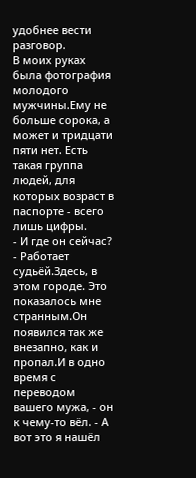удобнее вести разговор.
В моих руках была фотография молодого мужчины.Ему не больше сорока, а может и тридцати пяти нет. Есть такая группа людей, для которых возраст в паспорте - всего лишь цифры.
- И где он сейчас?
- Работает судьёй.Здесь, в этом городе. Это показалось мне странным.Он появился так же внезапно, как и пропал.И в одно время с переводом вашего мужа, - он к чему-то вёл. - А вот это я нашёл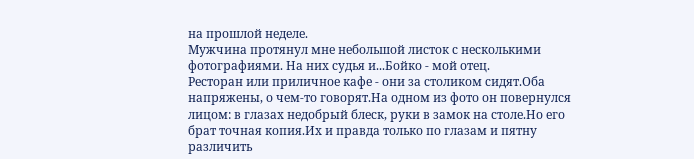на прошлой неделе.
Мужчина протянул мне небольшой листок с несколькими фотографиями. На них судья и...Бойко - мой отец.
Ресторан или приличное кафе - они за столиком сидят.Оба напряжены, о чем-то говорят.На одном из фото он повернулся лицом: в глазах недобрый блеск, руки в замок на столе.Но его брат точная копия.Их и правда только по глазам и пятну различить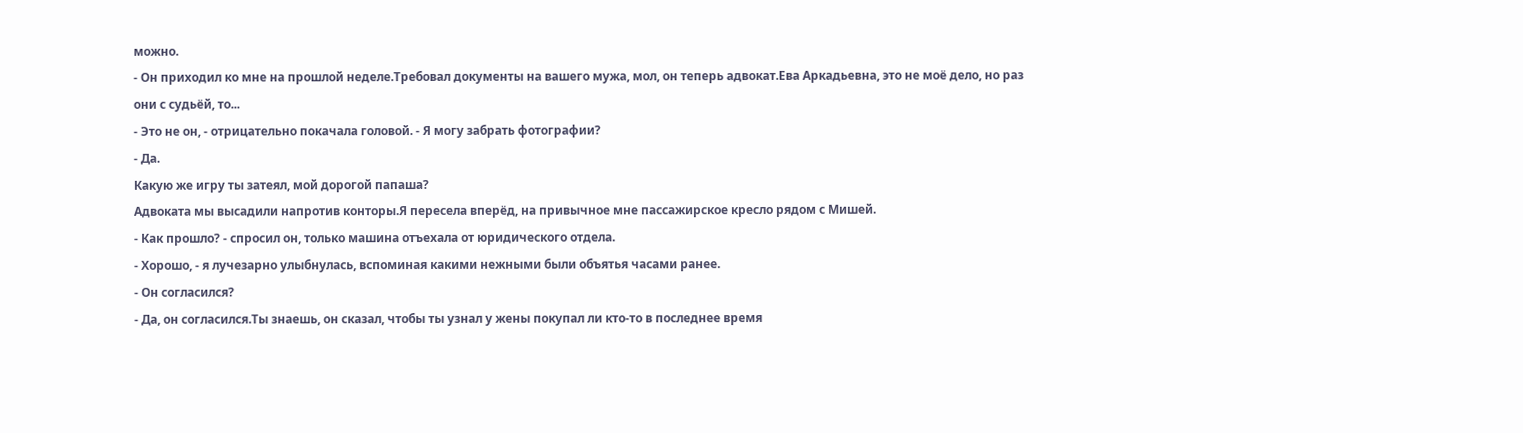можно.
- Он приходил ко мне на прошлой неделе.Требовал документы на вашего мужа, мол, он теперь адвокат.Ева Аркадьевна, это не моё дело, но раз они с судьёй, то...
- Это не он, - отрицательно покачала головой. - Я могу забрать фотографии?
- Да.
Какую же игру ты затеял, мой дорогой папаша?
Адвоката мы высадили напротив конторы.Я пересела вперёд, на привычное мне пассажирское кресло рядом с Мишей.
- Как прошло? - спросил он, только машина отъехала от юридического отдела.
- Хорошо, - я лучезарно улыбнулась, вспоминая какими нежными были объятья часами ранее.
- Он согласился?
- Да, он согласился.Ты знаешь, он сказал, чтобы ты узнал у жены покупал ли кто-то в последнее время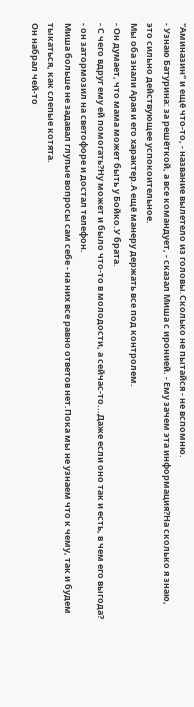"Аминазин" и ещё что-то, - название вылетело из головы.Сколько не пытайся - не вспомню.
- Узнаю Батурина: за решёткой, а все командует, - сказал Миша с иронией. - Ему зачем эта информация?На сколько я знаю, это сильно действующее успокоительное.
Мы оба знали Арая и его характер.А ещё манеру держать все под контролем.
- Он думает, что мама может быть у Бойко.У брата.
- С чего вдруг ему ей помогать?Ну может и было что-то в молодости, а сейчас-то...Даже если оно так и есть, в чем его выгода? - он затормозил на светофоре и достал телефон.
Миша больше не задавал глупые вопросы сам себе - на них все равно ответов нет.Пока мы не узнаем что к чему, так и будем тыкаться, как слепые котята.
Он набрал чей-то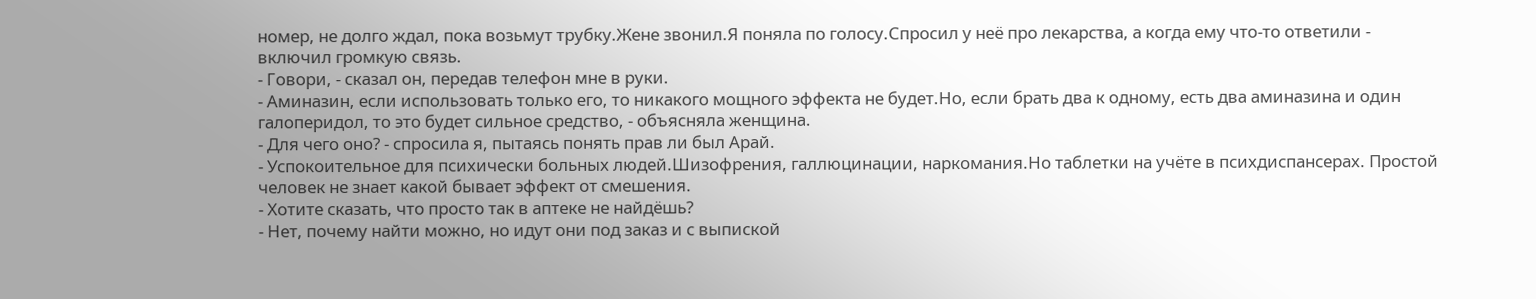номер, не долго ждал, пока возьмут трубку.Жене звонил.Я поняла по голосу.Спросил у неё про лекарства, а когда ему что-то ответили - включил громкую связь.
- Говори, - сказал он, передав телефон мне в руки.
- Аминазин, если использовать только его, то никакого мощного эффекта не будет.Но, если брать два к одному, есть два аминазина и один галоперидол, то это будет сильное средство, - объясняла женщина.
- Для чего оно? - спросила я, пытаясь понять прав ли был Арай.
- Успокоительное для психически больных людей.Шизофрения, галлюцинации, наркомания.Но таблетки на учёте в психдиспансерах. Простой человек не знает какой бывает эффект от смешения.
- Хотите сказать, что просто так в аптеке не найдёшь?
- Нет, почему найти можно, но идут они под заказ и с выпиской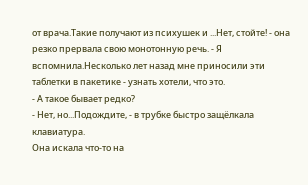от врача.Такие получают из психушек и ...Нет, стойте! - она резко прервала свою монотонную речь. - Я вспомнила.Несколько лет назад мне приносили эти таблетки в пакетике - узнать хотели, что это.
- А такое бывает редко?
- Нет, но...Подождите, - в трубке быстро защёлкала клавиатура.
Она искала что-то на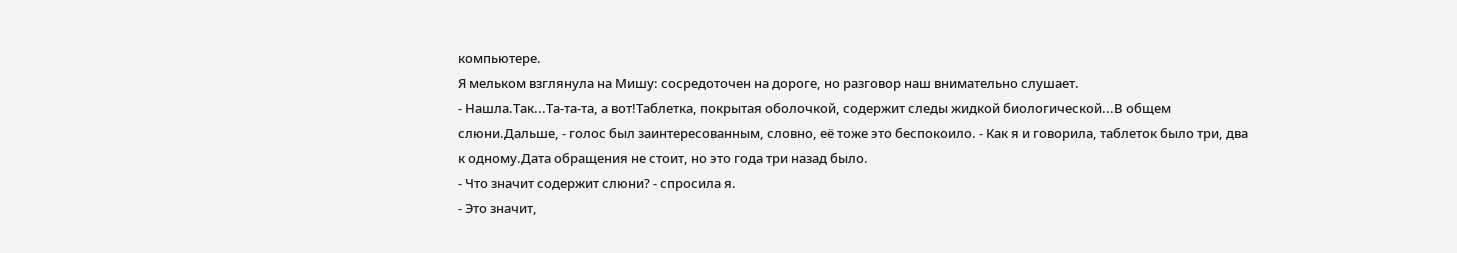компьютере.
Я мельком взглянула на Мишу: сосредоточен на дороге, но разговор наш внимательно слушает.
- Нашла.Так...Та-та-та, а вот!Таблетка, покрытая оболочкой, содержит следы жидкой биологической...В общем слюни.Дальше, - голос был заинтересованным, словно, её тоже это беспокоило. - Как я и говорила, таблеток было три, два к одному.Дата обращения не стоит, но это года три назад было.
- Что значит содержит слюни? - спросила я.
- Это значит,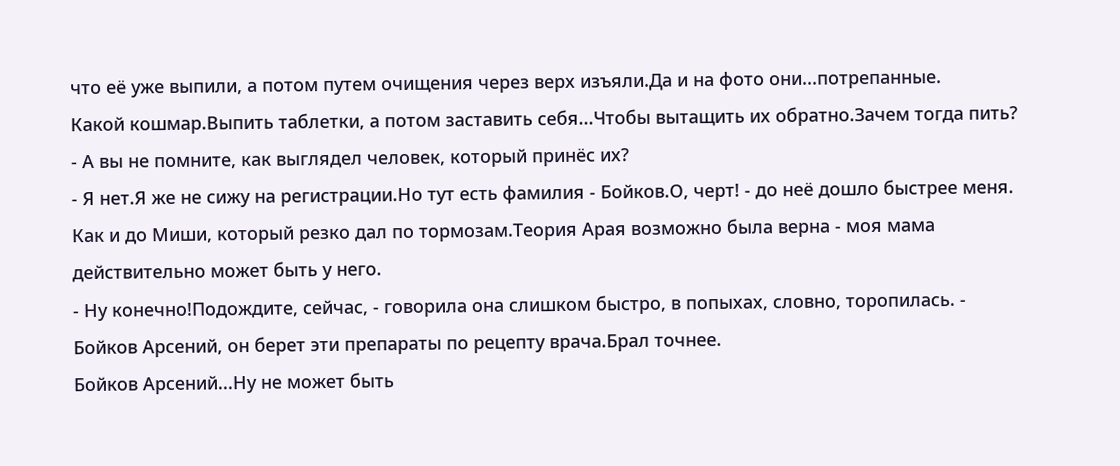что её уже выпили, а потом путем очищения через верх изъяли.Да и на фото они...потрепанные.
Какой кошмар.Выпить таблетки, а потом заставить себя...Чтобы вытащить их обратно.Зачем тогда пить?
- А вы не помните, как выглядел человек, который принёс их?
- Я нет.Я же не сижу на регистрации.Но тут есть фамилия - Бойков.О, черт! - до неё дошло быстрее меня.
Как и до Миши, который резко дал по тормозам.Теория Арая возможно была верна - моя мама действительно может быть у него.
- Ну конечно!Подождите, сейчас, - говорила она слишком быстро, в попыхах, словно, торопилась. - Бойков Арсений, он берет эти препараты по рецепту врача.Брал точнее.
Бойков Арсений...Ну не может быть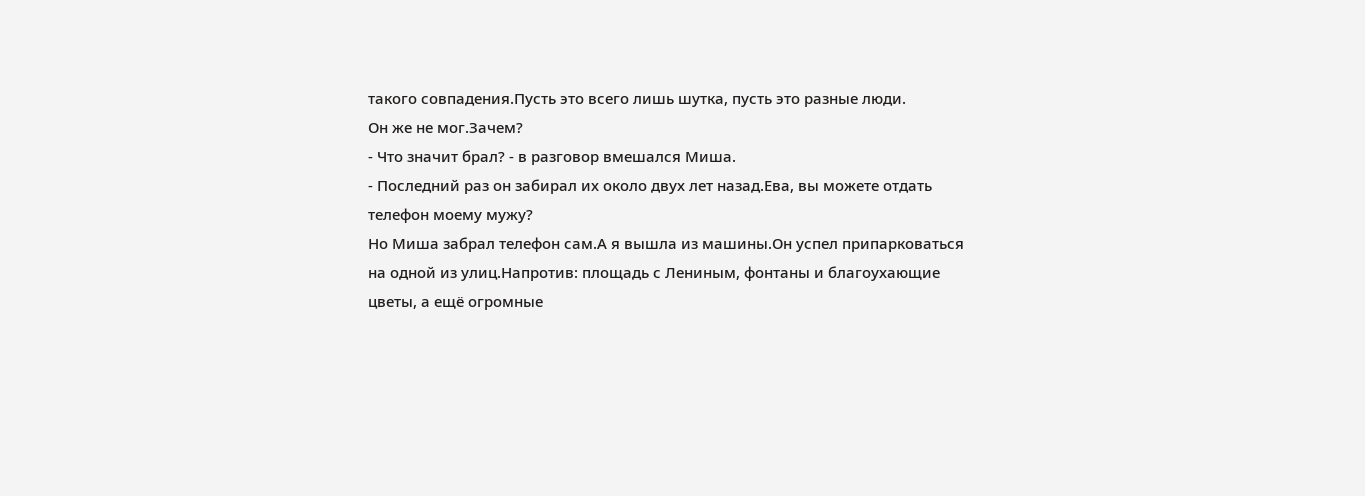такого совпадения.Пусть это всего лишь шутка, пусть это разные люди.
Он же не мог.Зачем?
- Что значит брал? - в разговор вмешался Миша.
- Последний раз он забирал их около двух лет назад.Ева, вы можете отдать телефон моему мужу?
Но Миша забрал телефон сам.А я вышла из машины.Он успел припарковаться на одной из улиц.Напротив: площадь с Лениным, фонтаны и благоухающие цветы, а ещё огромные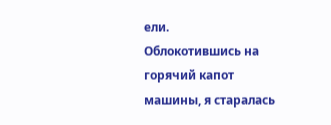ели.
Облокотившись на горячий капот машины, я старалась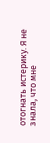отогнать истерику. Я не знала, что мне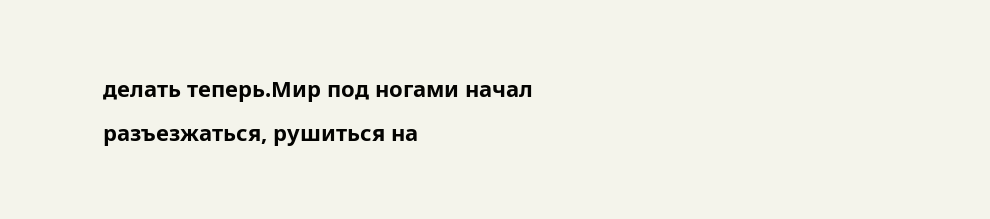делать теперь.Мир под ногами начал разъезжаться, рушиться на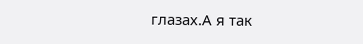глазах.А я так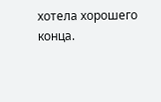хотела хорошего конца.